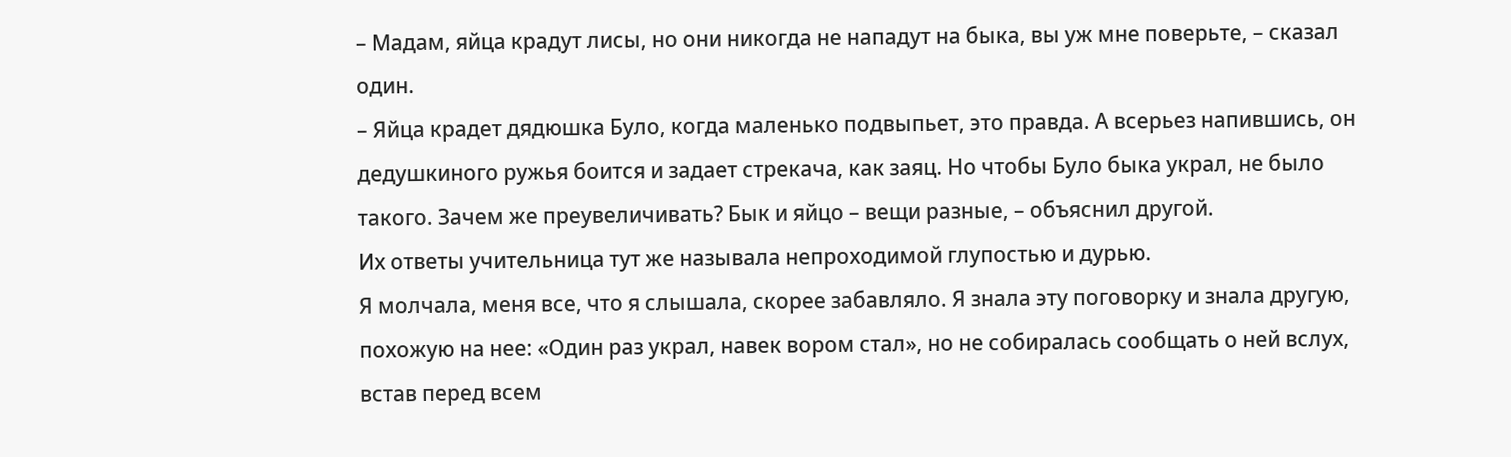– Мадам, яйца крадут лисы, но они никогда не нападут на быка, вы уж мне поверьте, – сказал один.
– Яйца крадет дядюшка Було, когда маленько подвыпьет, это правда. А всерьез напившись, он дедушкиного ружья боится и задает стрекача, как заяц. Но чтобы Було быка украл, не было такого. Зачем же преувеличивать? Бык и яйцо – вещи разные, – объяснил другой.
Их ответы учительница тут же называла непроходимой глупостью и дурью.
Я молчала, меня все, что я слышала, скорее забавляло. Я знала эту поговорку и знала другую, похожую на нее: «Один раз украл, навек вором стал», но не собиралась сообщать о ней вслух, встав перед всем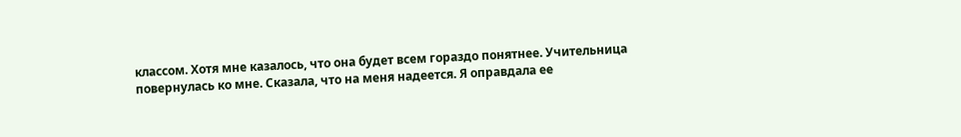классом. Хотя мне казалось, что она будет всем гораздо понятнее. Учительница повернулась ко мне. Сказала, что на меня надеется. Я оправдала ее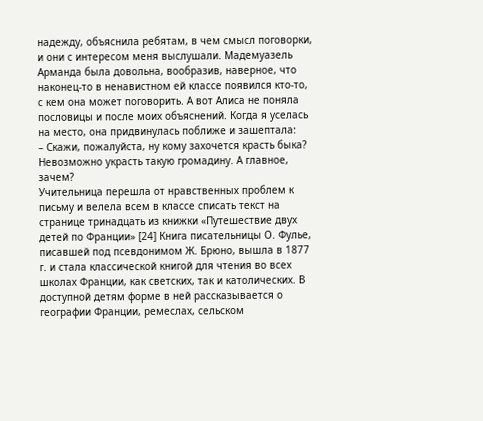надежду, объяснила ребятам, в чем смысл поговорки, и они с интересом меня выслушали. Мадемуазель Арманда была довольна, вообразив, наверное, что наконец-то в ненавистном ей классе появился кто-то, с кем она может поговорить. А вот Алиса не поняла пословицы и после моих объяснений. Когда я уселась на место, она придвинулась поближе и зашептала:
– Скажи, пожалуйста, ну кому захочется красть быка? Невозможно украсть такую громадину. А главное, зачем?
Учительница перешла от нравственных проблем к письму и велела всем в классе списать текст на странице тринадцать из книжки «Путешествие двух детей по Франции» [24] Книга писательницы О. Фулье, писавшей под псевдонимом Ж. Брюно, вышла в 1877 г. и стала классической книгой для чтения во всех школах Франции, как светских, так и католических. В доступной детям форме в ней рассказывается о географии Франции, ремеслах, сельском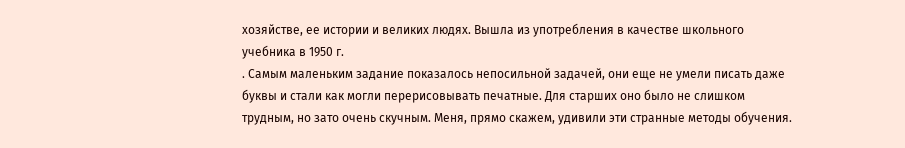хозяйстве, ее истории и великих людях. Вышла из употребления в качестве школьного учебника в 1950 г.
. Самым маленьким задание показалось непосильной задачей, они еще не умели писать даже буквы и стали как могли перерисовывать печатные. Для старших оно было не слишком трудным, но зато очень скучным. Меня, прямо скажем, удивили эти странные методы обучения.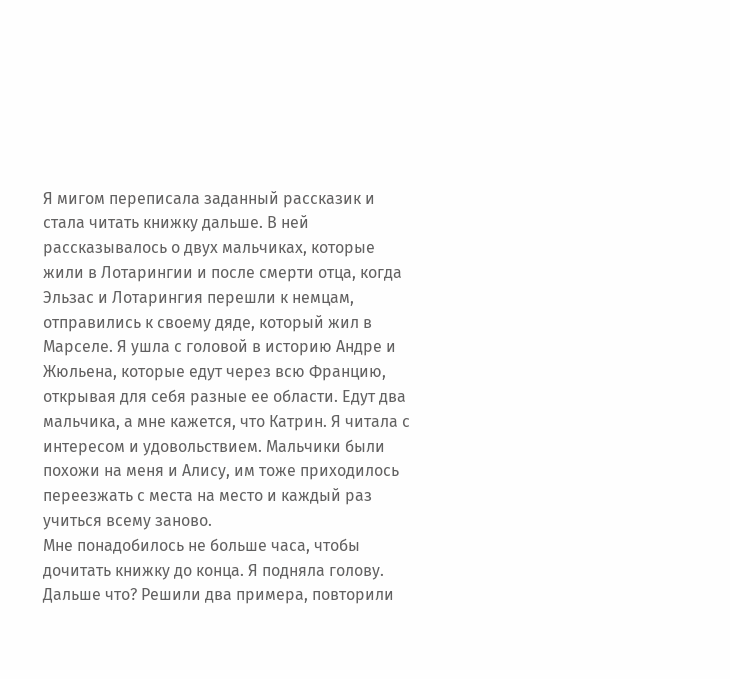Я мигом переписала заданный рассказик и стала читать книжку дальше. В ней рассказывалось о двух мальчиках, которые жили в Лотарингии и после смерти отца, когда Эльзас и Лотарингия перешли к немцам, отправились к своему дяде, который жил в Марселе. Я ушла с головой в историю Андре и Жюльена, которые едут через всю Францию, открывая для себя разные ее области. Едут два мальчика, а мне кажется, что Катрин. Я читала с интересом и удовольствием. Мальчики были похожи на меня и Алису, им тоже приходилось переезжать с места на место и каждый раз учиться всему заново.
Мне понадобилось не больше часа, чтобы дочитать книжку до конца. Я подняла голову. Дальше что? Решили два примера, повторили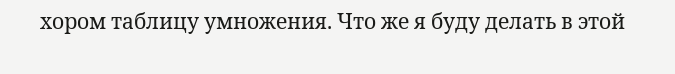хором таблицу умножения. Что же я буду делать в этой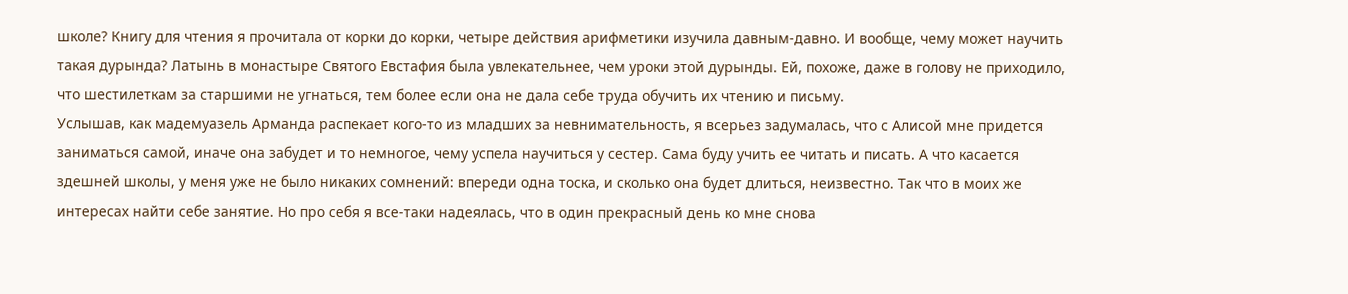школе? Книгу для чтения я прочитала от корки до корки, четыре действия арифметики изучила давным-давно. И вообще, чему может научить такая дурында? Латынь в монастыре Святого Евстафия была увлекательнее, чем уроки этой дурынды. Ей, похоже, даже в голову не приходило, что шестилеткам за старшими не угнаться, тем более если она не дала себе труда обучить их чтению и письму.
Услышав, как мадемуазель Арманда распекает кого-то из младших за невнимательность, я всерьез задумалась, что с Алисой мне придется заниматься самой, иначе она забудет и то немногое, чему успела научиться у сестер. Сама буду учить ее читать и писать. А что касается здешней школы, у меня уже не было никаких сомнений: впереди одна тоска, и сколько она будет длиться, неизвестно. Так что в моих же интересах найти себе занятие. Но про себя я все-таки надеялась, что в один прекрасный день ко мне снова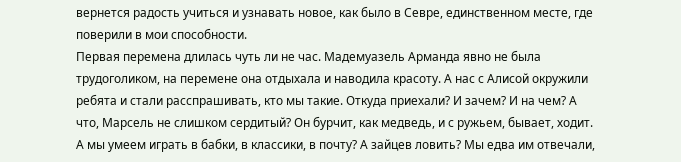вернется радость учиться и узнавать новое, как было в Севре, единственном месте, где поверили в мои способности.
Первая перемена длилась чуть ли не час. Мадемуазель Арманда явно не была трудоголиком, на перемене она отдыхала и наводила красоту. А нас с Алисой окружили ребята и стали расспрашивать, кто мы такие. Откуда приехали? И зачем? И на чем? А что, Марсель не слишком сердитый? Он бурчит, как медведь, и с ружьем, бывает, ходит. А мы умеем играть в бабки, в классики, в почту? А зайцев ловить? Мы едва им отвечали,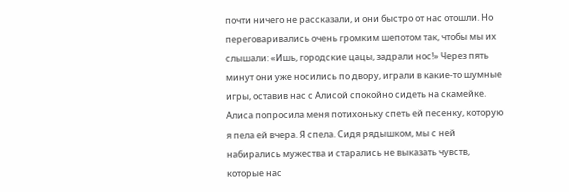почти ничего не рассказали, и они быстро от нас отошли. Но переговаривались очень громким шепотом так, чтобы мы их слышали: «Ишь, городские цацы, задрали нос!» Через пять минут они уже носились по двору, играли в какие-то шумные игры, оставив нас с Алисой спокойно сидеть на скамейке. Алиса попросила меня потихоньку спеть ей песенку, которую я пела ей вчера. Я спела. Сидя рядышком, мы с ней набирались мужества и старались не выказать чувств, которые нас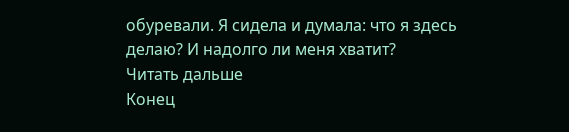обуревали. Я сидела и думала: что я здесь делаю? И надолго ли меня хватит?
Читать дальше
Конец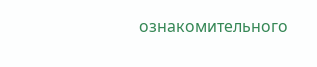ознакомительного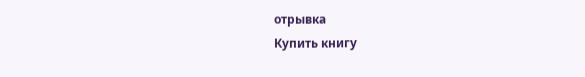отрывка
Купить книгу